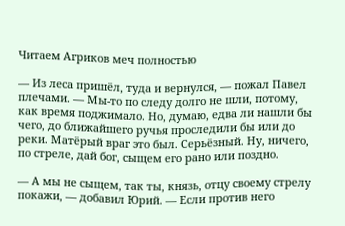Читаем Агриков меч полностью

— Из леса пришёл, туда и вернулся, — пожал Павел плечами. — Мы-то по следу долго не шли, потому, как время поджимало. Но, думаю, едва ли нашли бы чего, до ближайшего ручья проследили бы или до реки. Матёрый враг это был. Серьёзный. Ну, ничего, по стреле, дай бог, сыщем его рано или поздно.

— А мы не сыщем, так ты, князь, отцу своему стрелу покажи, — добавил Юрий. — Если против него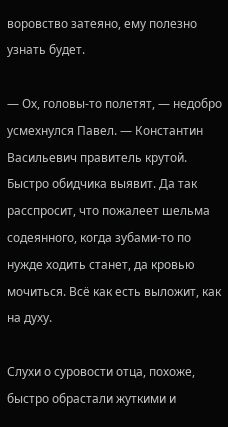воровство затеяно, ему полезно узнать будет.

— Ох, головы-то полетят, — недобро усмехнулся Павел. — Константин Васильевич правитель крутой. Быстро обидчика выявит. Да так расспросит, что пожалеет шельма содеянного, когда зубами-то по нужде ходить станет, да кровью мочиться. Всё как есть выложит, как на духу.

Слухи о суровости отца, похоже, быстро обрастали жуткими и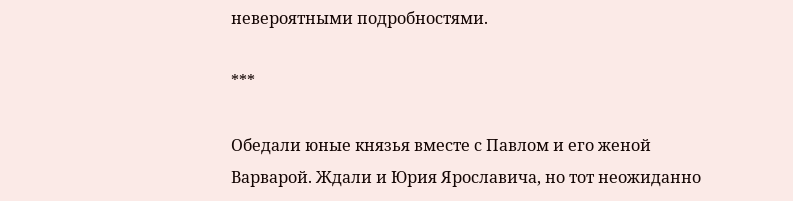невероятными подробностями.

***

Обедали юные князья вместе с Павлом и его женой Варварой. Ждали и Юрия Ярославича, но тот неожиданно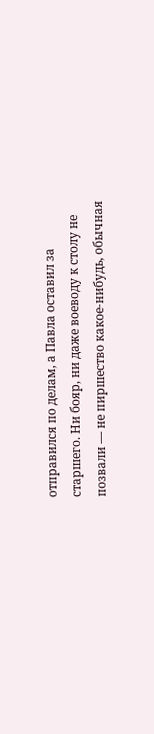отправился по делам, а Павла оставил за старшего. Ни бояр, ни даже воеводу к столу не позвали — не пиршество какое-нибудь, обычная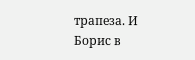трапеза. И Борис в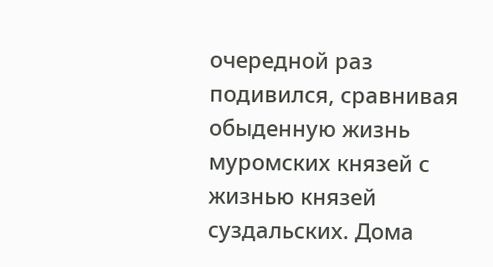очередной раз подивился, сравнивая обыденную жизнь муромских князей с жизнью князей суздальских. Дома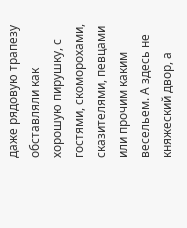даже рядовую трапезу обставляли как хорошую пирушку, с гостями, скоморохами, сказителями, певцами или прочим каким весельем. А здесь не княжеский двор, а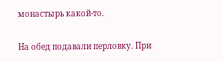монастырь какой-то.

На обед подавали перловку. При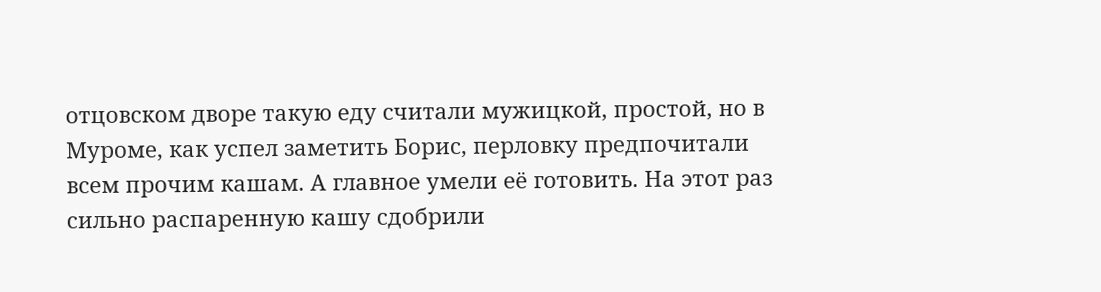отцовском дворе такую еду считали мужицкой, простой, но в Муроме, как успел заметить Борис, перловку предпочитали всем прочим кашам. А главное умели её готовить. На этот раз сильно распаренную кашу сдобрили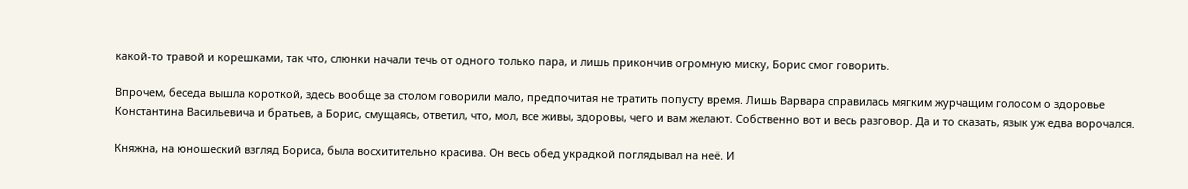какой-то травой и корешками, так что, слюнки начали течь от одного только пара, и лишь прикончив огромную миску, Борис смог говорить.

Впрочем, беседа вышла короткой, здесь вообще за столом говорили мало, предпочитая не тратить попусту время. Лишь Варвара справилась мягким журчащим голосом о здоровье Константина Васильевича и братьев, а Борис, смущаясь, ответил, что, мол, все живы, здоровы, чего и вам желают. Собственно вот и весь разговор. Да и то сказать, язык уж едва ворочался.

Княжна, на юношеский взгляд Бориса, была восхитительно красива. Он весь обед украдкой поглядывал на неё. И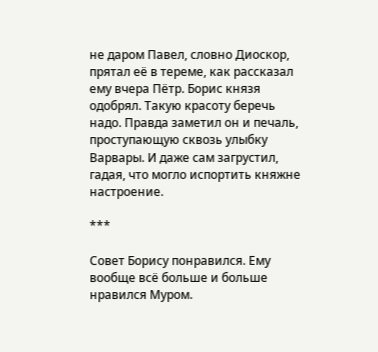не даром Павел, словно Диоскор, прятал её в тереме, как рассказал ему вчера Пётр. Борис князя одобрял. Такую красоту беречь надо. Правда заметил он и печаль, проступающую сквозь улыбку Варвары. И даже сам загрустил, гадая, что могло испортить княжне настроение.

***

Совет Борису понравился. Ему вообще всё больше и больше нравился Муром.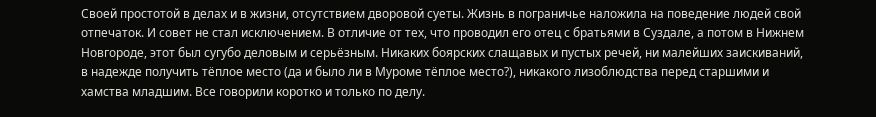Своей простотой в делах и в жизни, отсутствием дворовой суеты. Жизнь в пограничье наложила на поведение людей свой отпечаток. И совет не стал исключением. В отличие от тех, что проводил его отец с братьями в Суздале, а потом в Нижнем Новгороде, этот был сугубо деловым и серьёзным. Никаких боярских слащавых и пустых речей, ни малейших заискиваний, в надежде получить тёплое место (да и было ли в Муроме тёплое место?), никакого лизоблюдства перед старшими и хамства младшим. Все говорили коротко и только по делу.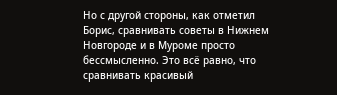Но с другой стороны, как отметил Борис, сравнивать советы в Нижнем Новгороде и в Муроме просто бессмысленно. Это всё равно, что сравнивать красивый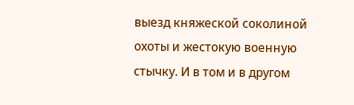выезд княжеской соколиной охоты и жестокую военную стычку. И в том и в другом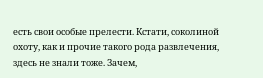есть свои особые прелести. Кстати, соколиной охоту, как и прочие такого рода развлечения, здесь не знали тоже. Зачем,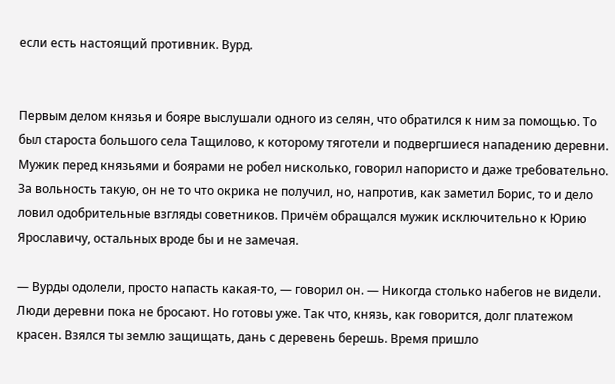если есть настоящий противник. Вурд.


Первым делом князья и бояре выслушали одного из селян, что обратился к ним за помощью. То был староста большого села Тащилово, к которому тяготели и подвергшиеся нападению деревни. Мужик перед князьями и боярами не робел нисколько, говорил напористо и даже требовательно. За вольность такую, он не то что окрика не получил, но, напротив, как заметил Борис, то и дело ловил одобрительные взгляды советников. Причём обращался мужик исключительно к Юрию Ярославичу, остальных вроде бы и не замечая.

— Вурды одолели, просто напасть какая-то, — говорил он. — Никогда столько набегов не видели. Люди деревни пока не бросают. Но готовы уже. Так что, князь, как говорится, долг платежом красен. Взялся ты землю защищать, дань с деревень берешь. Время пришло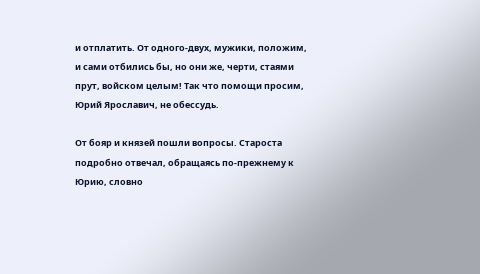и отплатить. От одного-двух, мужики, положим, и сами отбились бы, но они же, черти, стаями прут, войском целым! Так что помощи просим, Юрий Ярославич, не обессудь.

От бояр и князей пошли вопросы. Староста подробно отвечал, обращаясь по-прежнему к Юрию, словно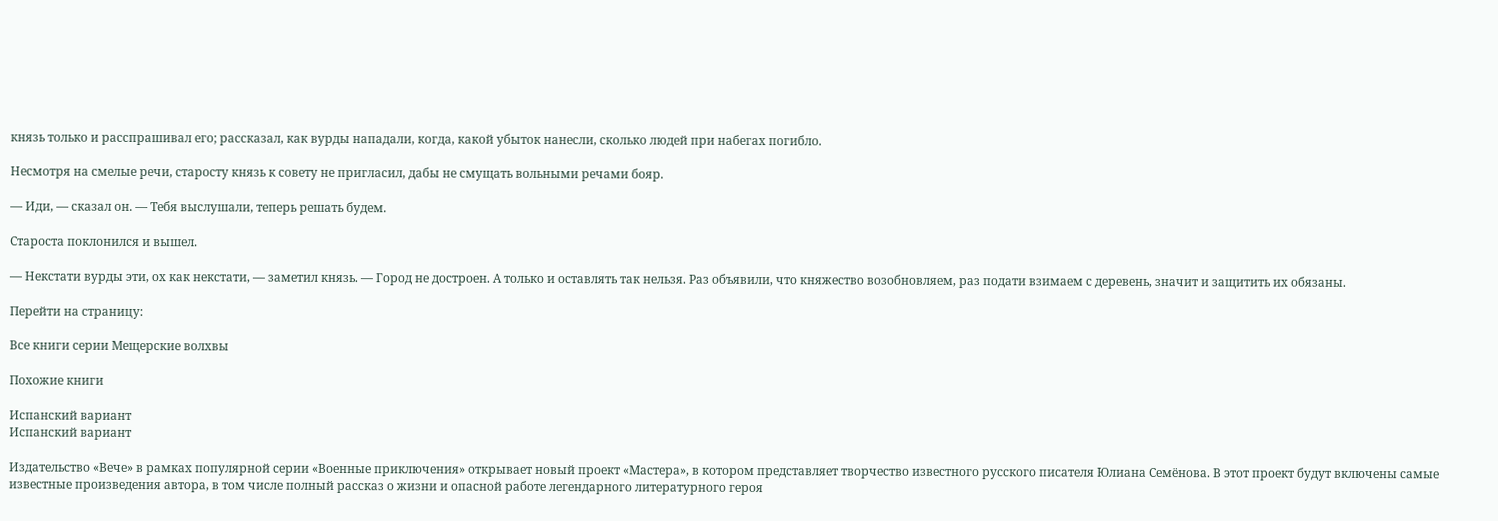князь только и расспрашивал его; рассказал, как вурды нападали, когда, какой убыток нанесли, сколько людей при набегах погибло.

Несмотря на смелые речи, старосту князь к совету не пригласил, дабы не смущать вольными речами бояр.

— Иди, — сказал он. — Тебя выслушали, теперь решать будем.

Староста поклонился и вышел.

— Некстати вурды эти, ох как некстати, — заметил князь. — Город не достроен. А только и оставлять так нельзя. Раз объявили, что княжество возобновляем, раз подати взимаем с деревень, значит и защитить их обязаны.

Перейти на страницу:

Все книги серии Мещерские волхвы

Похожие книги

Испанский вариант
Испанский вариант

Издательство «Вече» в рамках популярной серии «Военные приключения» открывает новый проект «Мастера», в котором представляет творчество известного русского писателя Юлиана Семёнова. В этот проект будут включены самые известные произведения автора, в том числе полный рассказ о жизни и опасной работе легендарного литературного героя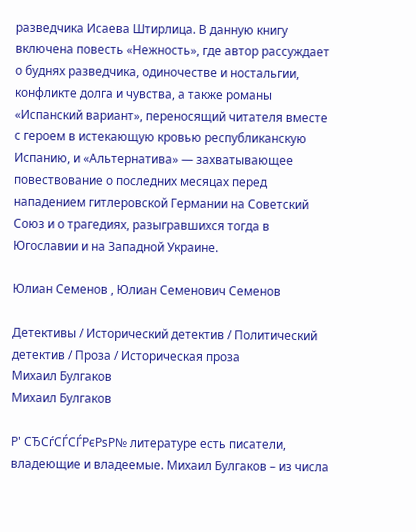разведчика Исаева Штирлица. В данную книгу включена повесть «Нежность», где автор рассуждает о буднях разведчика, одиночестве и ностальгии, конфликте долга и чувства, а также романы «Испанский вариант», переносящий читателя вместе с героем в истекающую кровью республиканскую Испанию, и «Альтернатива» — захватывающее повествование о последних месяцах перед нападением гитлеровской Германии на Советский Союз и о трагедиях, разыгравшихся тогда в Югославии и на Западной Украине.

Юлиан Семенов , Юлиан Семенович Семенов

Детективы / Исторический детектив / Политический детектив / Проза / Историческая проза
Михаил Булгаков
Михаил Булгаков

Р' СЂСѓСЃСЃРєРѕР№ литературе есть писатели, владеющие и владеемые. Михаил Булгаков – из числа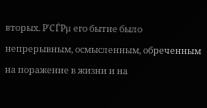вторых. Р'СЃРµ его бытие было непрерывным, осмысленным, обреченным на поражение в жизни и на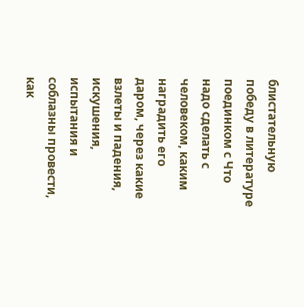блистательную победу в литературе поединком с Что надо сделать с человеком, каким наградить его даром, через какие взлеты и падения, искушения, испытания и соблазны провести, как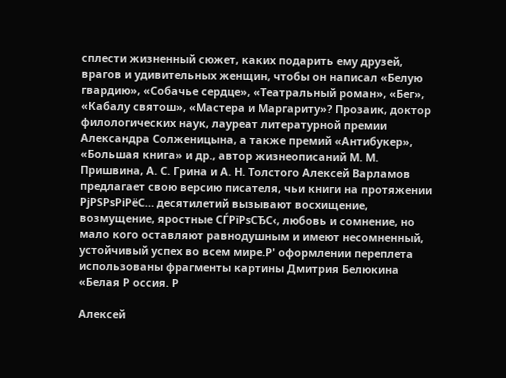сплести жизненный сюжет, каких подарить ему друзей, врагов и удивительных женщин, чтобы он написал «Белую гвардию», «Собачье сердце», «Театральный роман», «Бег», «Кабалу святош», «Мастера и Маргариту»? Прозаик, доктор филологических наук, лауреат литературной премии Александра Солженицына, а также премий «Антибукер», «Большая книга» и др., автор жизнеописаний М. М. Пришвина, А. С. Грина и А. Н. Толстого Алексей Варламов предлагает свою версию писателя, чьи книги на протяжении РјРЅРѕРіРёС… десятилетий вызывают восхищение, возмущение, яростные СЃРїРѕСЂС‹, любовь и сомнение, но мало кого оставляют равнодушным и имеют несомненный, устойчивый успех во всем мире.Р' оформлении переплета использованы фрагменты картины Дмитрия Белюкина «Белая Р оссия. Р

Алексей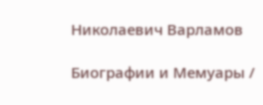Николаевич Варламов

Биографии и Мемуары /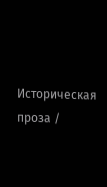Историческая проза /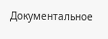Документальное